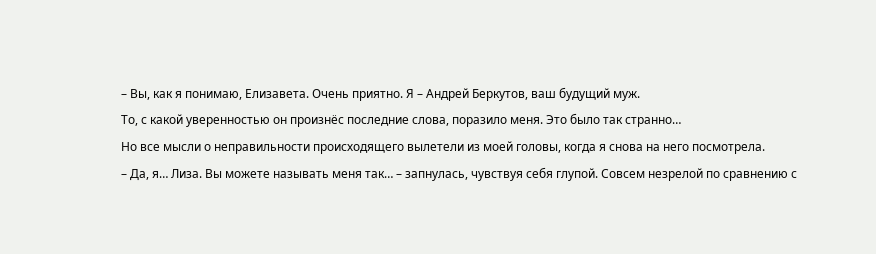– Вы, как я понимаю, Елизавета. Очень приятно. Я – Андрей Беркутов, ваш будущий муж.
То, с какой уверенностью он произнёс последние слова, поразило меня. Это было так странно…
Но все мысли о неправильности происходящего вылетели из моей головы, когда я снова на него посмотрела.
– Да, я… Лиза. Вы можете называть меня так… – запнулась, чувствуя себя глупой. Совсем незрелой по сравнению с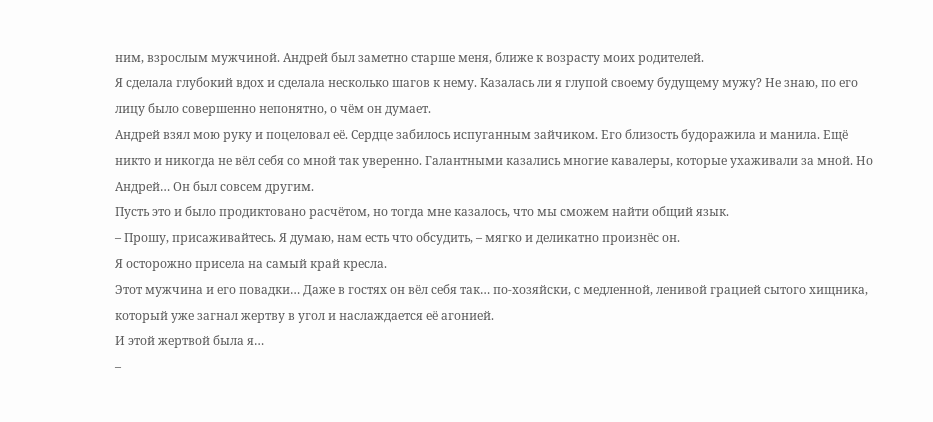ним, взрослым мужчиной. Андрей был заметно старше меня, ближе к возрасту моих родителей.
Я сделала глубокий вдох и сделала несколько шагов к нему. Казалась ли я глупой своему будущему мужу? Не знаю, по его лицу было совершенно непонятно, о чём он думает.
Андрей взял мою руку и поцеловал её. Сердце забилось испуганным зайчиком. Его близость будоражила и манила. Ещё никто и никогда не вёл себя со мной так уверенно. Галантными казались многие кавалеры, которые ухаживали за мной. Но Андрей… Он был совсем другим.
Пусть это и было продиктовано расчётом, но тогда мне казалось, что мы сможем найти общий язык.
– Прошу, присаживайтесь. Я думаю, нам есть что обсудить, – мягко и деликатно произнёс он.
Я осторожно присела на самый край кресла.
Этот мужчина и его повадки… Даже в гостях он вёл себя так… по-хозяйски, с медленной, ленивой грацией сытого хищника, который уже загнал жертву в угол и наслаждается её агонией.
И этой жертвой была я…
–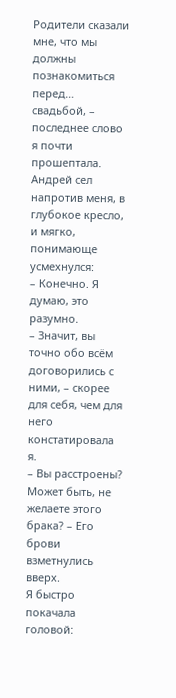Родители сказали мне, что мы должны познакомиться перед… свадьбой, – последнее слово я почти прошептала.
Андрей сел напротив меня, в глубокое кресло, и мягко, понимающе усмехнулся:
– Конечно. Я думаю, это разумно.
– Значит, вы точно обо всём договорились с ними, – скорее для себя, чем для него констатировала я.
– Вы расстроены? Может быть, не желаете этого брака? – Его брови взметнулись вверх.
Я быстро покачала головой: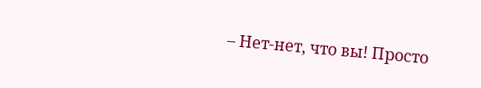– Нет-нет, что вы! Просто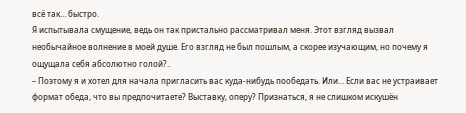всё так… быстро.
Я испытывала смущение, ведь он так пристально рассматривал меня. Этот взгляд вызвал необычайное волнение в моей душе. Его взгляд не был пошлым, а скорее изучающим, но почему я ощущала себя абсолютно голой?..
– Поэтому я и хотел для начала пригласить вас куда-нибудь пообедать. Или… Если вас не устраивает формат обеда, что вы предпочитаете? Выставку, оперу? Признаться, я не слишком искушён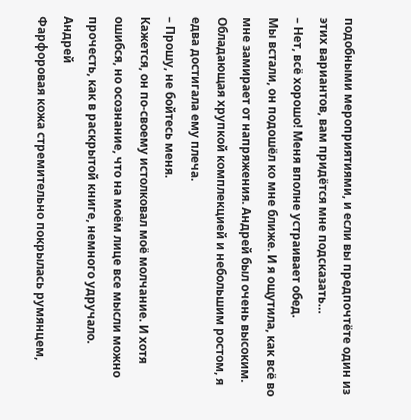подобными мероприятиями, и если вы предпочтёте один из этих вариантов, вам придётся мне подсказать…
– Нет, всё хорошо! Меня вполне устраивает обед.
Мы встали, он подошёл ко мне ближе. И я ощутила, как всё во мне замирает от напряжения. Андрей был очень высоким. Обладающая хрупкой комплекцией и небольшим ростом, я едва достигала ему плеча.
– Прошу, не бойтесь меня.
Кажется, он по-своему истолковал моё молчание. И хотя ошибся, но осознание, что на моём лице все мысли можно прочесть, как в раскрытой книге, немного удручало.
Андрей
Фарфоровая кожа стремительно покрылась румянцем,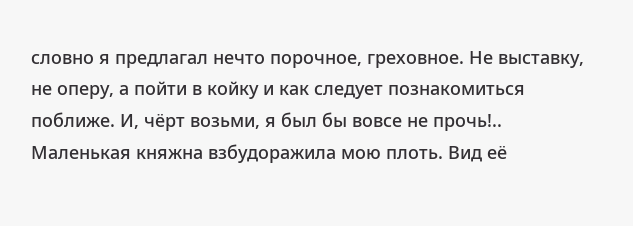словно я предлагал нечто порочное, греховное. Не выставку, не оперу, а пойти в койку и как следует познакомиться поближе. И, чёрт возьми, я был бы вовсе не прочь!..
Маленькая княжна взбудоражила мою плоть. Вид её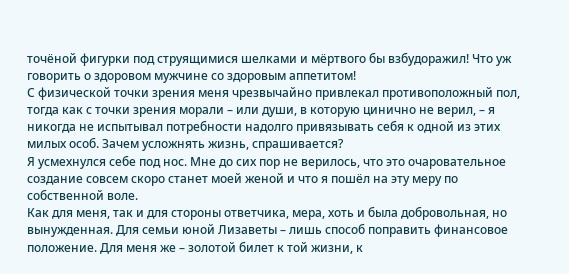точёной фигурки под струящимися шелками и мёртвого бы взбудоражил! Что уж говорить о здоровом мужчине со здоровым аппетитом!
С физической точки зрения меня чрезвычайно привлекал противоположный пол, тогда как с точки зрения морали – или души, в которую цинично не верил, – я никогда не испытывал потребности надолго привязывать себя к одной из этих милых особ. Зачем усложнять жизнь, спрашивается?
Я усмехнулся себе под нос. Мне до сих пор не верилось, что это очаровательное создание совсем скоро станет моей женой и что я пошёл на эту меру по собственной воле.
Как для меня, так и для стороны ответчика, мера, хоть и была добровольная, но вынужденная. Для семьи юной Лизаветы – лишь способ поправить финансовое положение. Для меня же – золотой билет к той жизни, к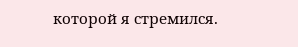которой я стремился.